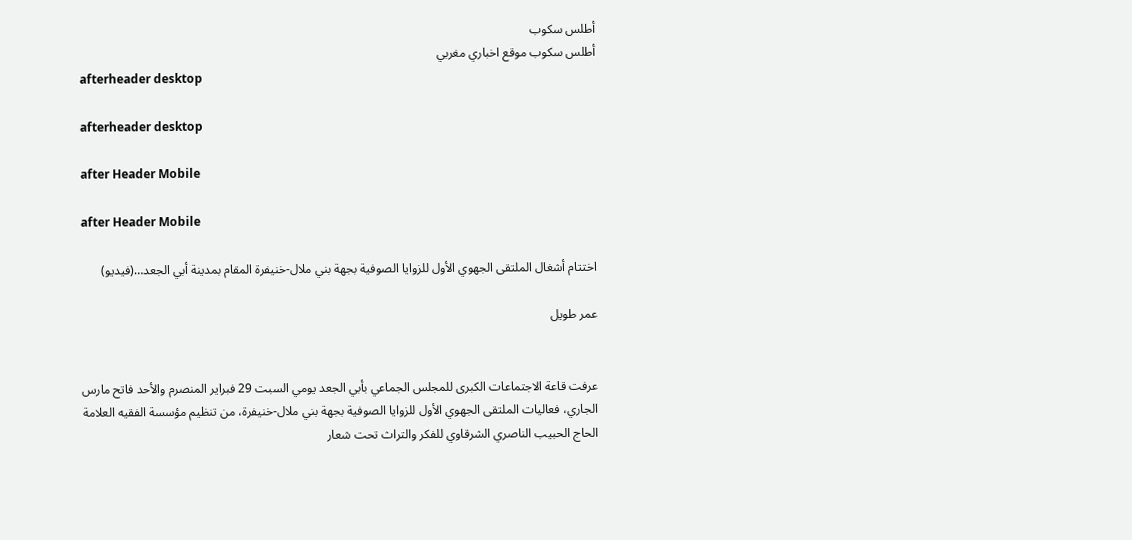أطلس سكوب
أطلس سكوب موقع اخباري مغربي
afterheader desktop

afterheader desktop

after Header Mobile

after Header Mobile

اختتام أشغال الملتقى الجهوي الأول للزوايا الصوفية بجهة بني ملال-خنيفرة المقام بمدينة أبي الجعد…(فيديو)

عمر طويل


عرفت قاعة الاجتماعات الكبرى للمجلس الجماعي بأبي الجعد يومي السبت 29 فبراير المنصرم والأحد فاتح مارس الجاري، فعاليات الملتقى الجهوي الأول للزوايا الصوفية بجهة بني ملال-خنيفرة، من تنظيم مؤسسة الفقيه العلامة الحاج الحبيب الناصري الشرقاوي للفكر والتراث تحت شعار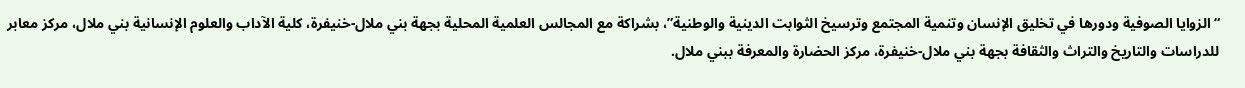“الزوايا الصوفية ودورها في تخليق الإنسان وتنمية المجتمع وترسيخ الثوابت الدينية والوطنية”، بشراكة مع المجالس العلمية المحلية بجهة بني ملال-خنيفرة، كلية الآداب والعلوم الإنسانية بني ملال، مركز معابر للدراسات والتاريخ والتراث والثقافة بجهة بني ملال-خنيفرة، مركز الحضارة والمعرفة ببني ملال.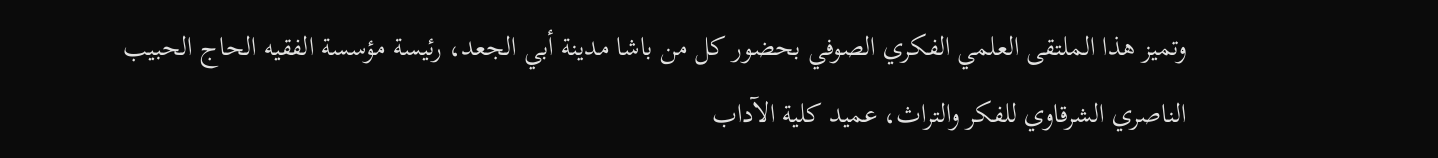وتميز هذا الملتقى العلمي الفكري الصوفي بحضور كل من باشا مدينة أبي الجعد، رئيسة مؤسسة الفقيه الحاج الحبيب الناصري الشرقاوي للفكر والتراث، عميد كلية الآداب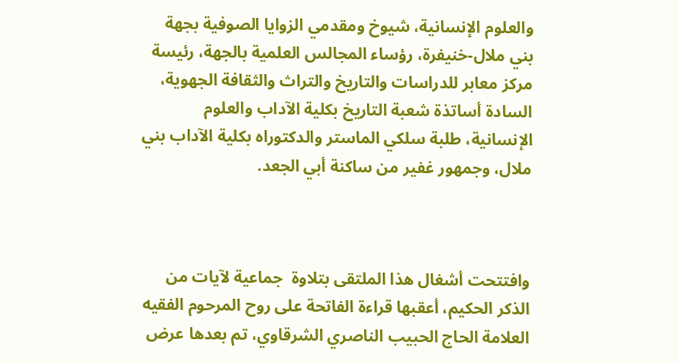والعلوم الإنسانية، شيوخ ومقدمي الزوايا الصوفية بجهة بني ملال-خنيفرة، رؤساء المجالس العلمية بالجهة، رئيسة مركز معابر للدراسات والتاريخ والتراث والثقافة الجهوية، السادة أساتذة شعبة التاريخ بكلية الآداب والعلوم الإنسانية، طلبة سلكي الماستر والدكتوراه بكلية الآداب بني ملال، وجمهور غفير من ساكنة أبي الجعد.



وافتتحت أشغال هذا الملتقى بتلاوة  جماعية لآيات من الذكر الحكيم، أعقبها قراءة الفاتحة على روح المرحوم الفقيه العلامة الحاج الحبيب الناصري الشرقاوي، تم بعدها عرض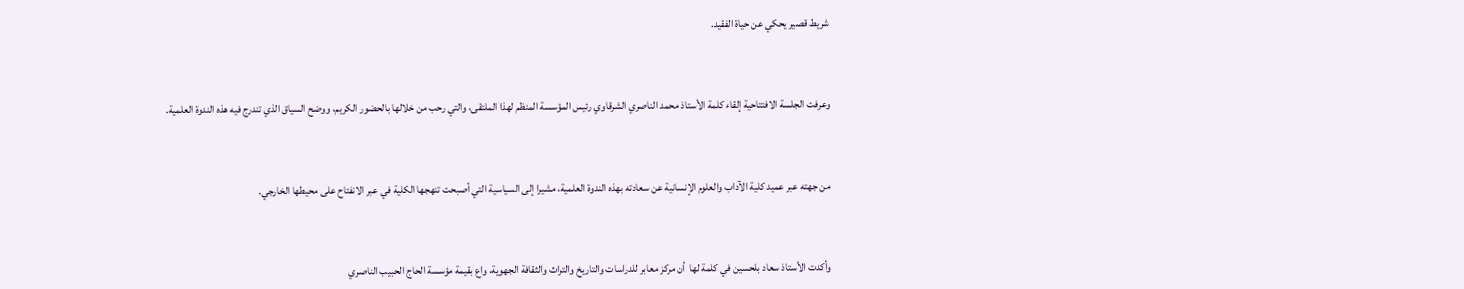شريط قصير يحكي عن حياة الفقيد.



وعرفت الجلسة الافتتاحية إلقاء كلمة الأستاذ محمد الناصري الشرقاوي رئيس المؤسسة المنظم لهذا الملتقى، والتي رحب من خلالها بالحضور الكريم، ووضح السياق الذي تندرج فيه هذه الندوة العلمية.



من جهته عبر عميد كلية الآداب والعلوم الإنسانية عن سعادته بهذه الندوة العلمية، مشيرا إلى السياسية التي أصبحت تنهجها الكلية في عبر الانفتاح على محيطها الخارجي.



وأكدت الأستاذ سعاد بلحسين في كلمة لها  أن مركز معابر للدراسات والتاريخ والتراث والثقافة الجهوية، واع بقيمة مؤسسة الحاج الحبيب الناصري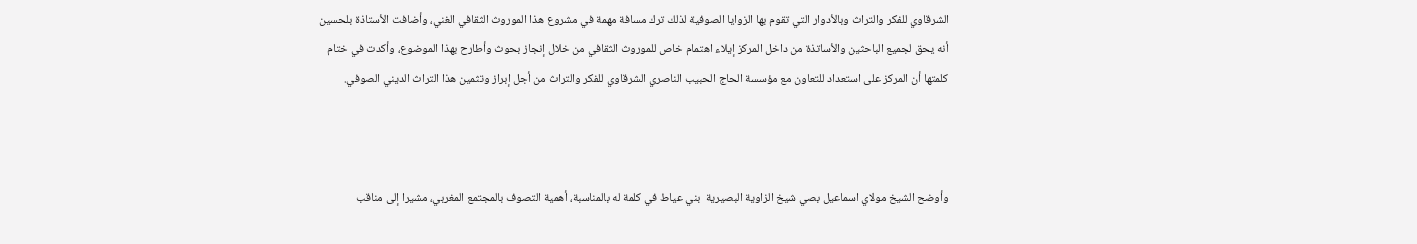الشرقاوي للفكر والتراث وبالأدوار التي تقوم بها الزوايا الصوفية لذلك ترك مسافة مهمة في مشروع هذا الموروث الثقافي الغني، وأضافت الأستاذة بلحسين أنه يحق لجميع الباحثين والأساتذة من داخل المركز إيلاء اهتمام خاص للموروث الثقافي من خلال إنجاز بحوث وأطارح بهذا الموضوع، وأكدت في ختام كلمتها أن المركز على استعداد للتعاون مع مؤسسة الحاج الحبيب الناصري الشرقاوي للفكر والتراث من أجل إبراز وتثمين هذا التراث الديني الصوفي.



وأوضح الشيخ مولاي اسماعيل بصي شيخ الزاوية البصيرية  بني عياط في كلمة له بالمناسبة، أهمية التصوف بالمجتمع المغربي، مشيرا إلى مناقب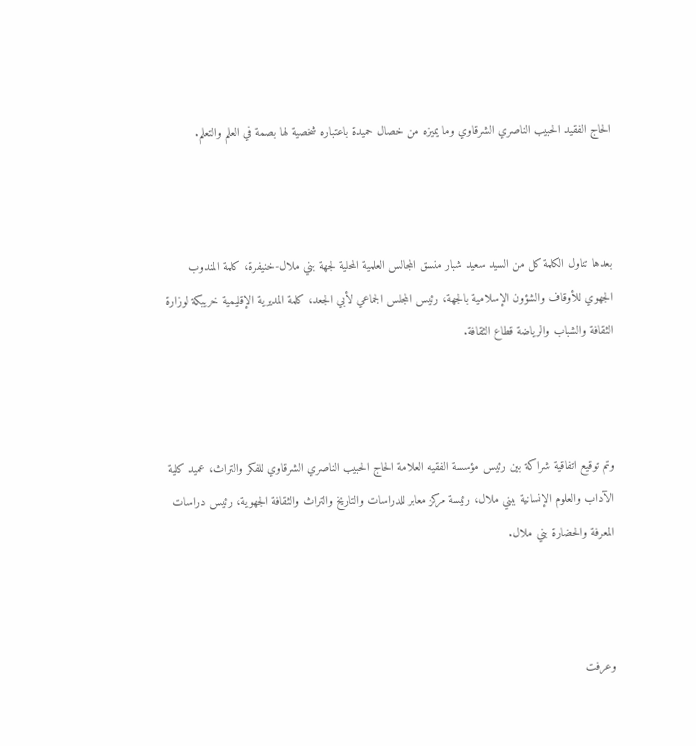الحاج الفقيد الحبيب الناصري الشرقاوي وما يميزه من خصال حميدة باعتباره شخصية لها بصمة في العلم والتعلم.



بعدها تناول الكلمة كل من السيد سعيد شبار منسق المجالس العلمية المحلية لجهة بني ملال-خنيفرة، كلمة المندوب الجهوي للأوقاف والشؤون الإسلامية بالجهة، رئيس المجلس الجماعي لأبي الجعد، كلمة المديرية الإقليمية خريبكة لوزارة الثقافة والشباب والرياضة قطاع الثقافة.



وتم توقيع اتفاقية شراكة بين رئيس مؤسسة الفقيه العلامة الحاج الحبيب الناصري الشرقاوي للفكر والتراث، عميد كلية الآداب والعلوم الإنسانية ببني ملال، رئيسة مركز معابر للدراسات والتاريخ والتراث والثقافة الجهوية، رئيس دراسات المعرفة والحضارة بني ملال.



وعرفت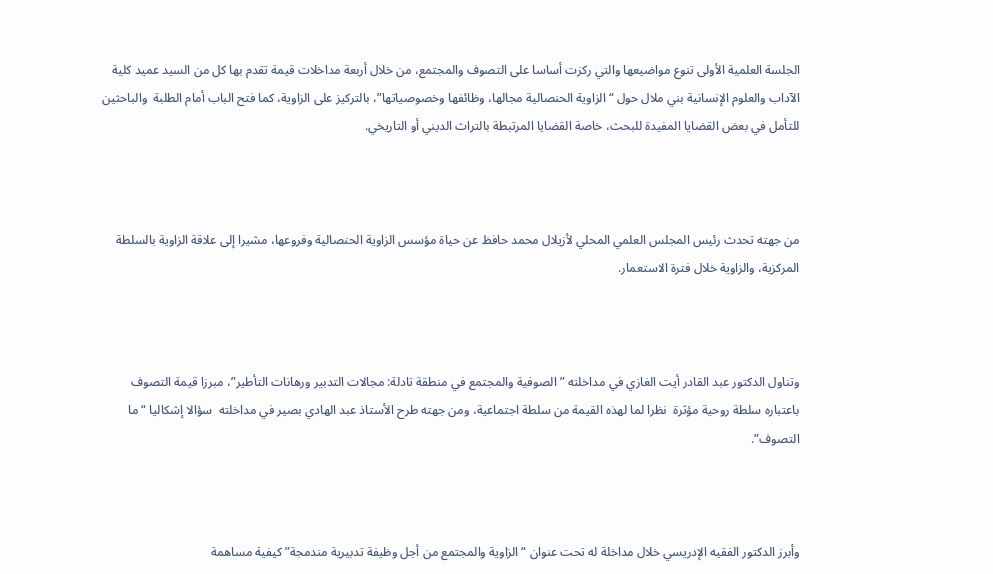الجلسة العلمية الأولى تنوع مواضيعها والتي ركزت أساسا على التصوف والمجتمع، من خلال أربعة مداخلات قيمة تقدم بها كل من السيد عميد كلية الآداب والعلوم الإنسانية بني ملال حول “الزاوية الحنصالية مجالها، وظائفها وخصوصياتها”، بالتركيز على الزاوية، كما فتح الباب أمام الطلبة  والباحثين للتأمل في بعض القضايا المفيدة للبحث، خاصة القضايا المرتبطة بالتراث الديني أو التاريخي.



من جهته تحدث رئيس المجلس العلمي المحلي لأزيلال محمد حافظ عن حياة مؤسس الزاوية الحنصالية وفروعها، مشيرا إلى علاقة الزاوية بالسلطة المركزية، والزاوية خلال فترة الاستعمار.



وتناول الدكتور عبد القادر أيت الغازي في مداخلته ” الصوفية والمجتمع في منطقة تادلة: مجالات التدبير ورهانات التأطير”، مبرزا قيمة التصوف باعتباره سلطة روحية مؤثرة  نظرا لما لهذه القيمة من سلطة اجتماعية، ومن جهته طرح الأستاذ عبد الهادي بصير في مداخلته  سؤالا إشكاليا “ما التصوف”.



وأبرز الدكتور الفقيه الإدريسي خلال مداخلة له تحت عنوان “الزاوية والمجتمع من أجل وظيفة تدبيرية مندمجة” كيفية مساهمة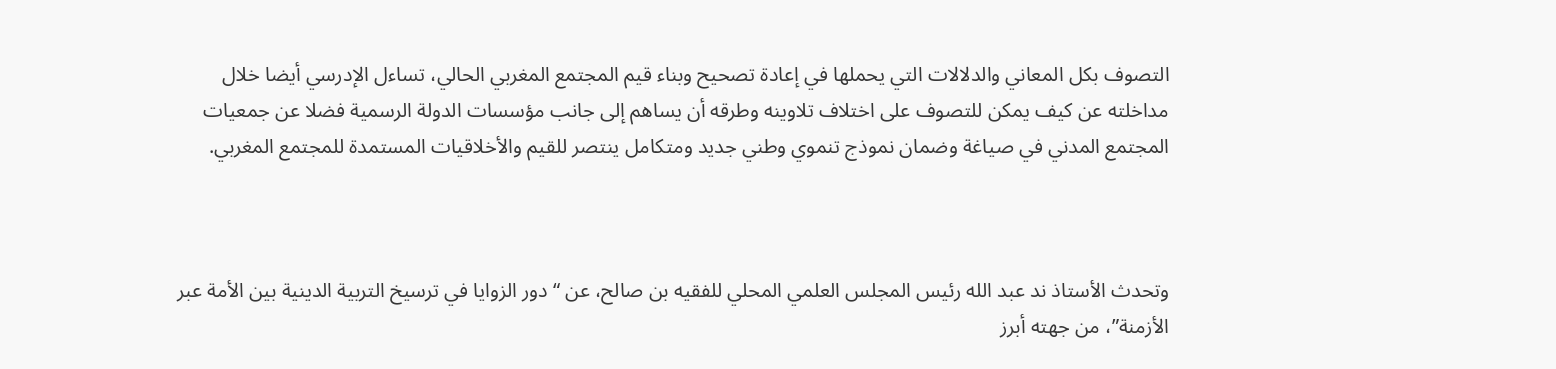التصوف بكل المعاني والدلالات التي يحملها في إعادة تصحيح وبناء قيم المجتمع المغربي الحالي، تساءل الإدرسي أيضا خلال مداخلته عن كيف يمكن للتصوف على اختلاف تلاوينه وطرقه أن يساهم إلى جانب مؤسسات الدولة الرسمية فضلا عن جمعيات المجتمع المدني في صياغة وضمان نموذج تنموي وطني جديد ومتكامل ينتصر للقيم والأخلاقيات المستمدة للمجتمع المغربي.



وتحدث الأستاذ ند عبد الله رئيس المجلس العلمي المحلي للفقيه بن صالح، عن “دور الزوايا في ترسيخ التربية الدينية بين الأمة عبر الأزمنة”، من جهته أبرز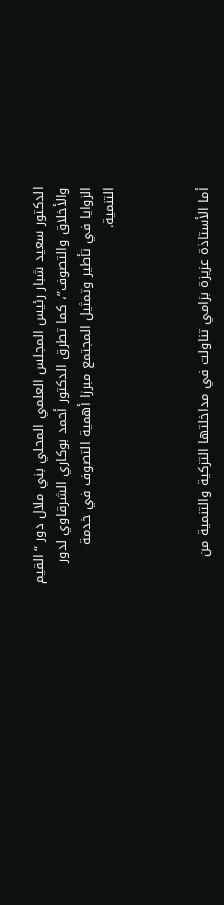الدكتور سعيد شبار رئيس المجلس العلمي المحلي بني ملال دور “القيم والأخلاق والتصوف”، كما تطرق الدكتور أحمد بوكاري الشرقاوي لدور الزوايا في تأطير وتمثيل المجتمع مبرزا أهمية التصوف في خدمة التنمية.



أما الأستاذة عزيزة بزامي تناولت في مداخلتها التزكية والتنمية من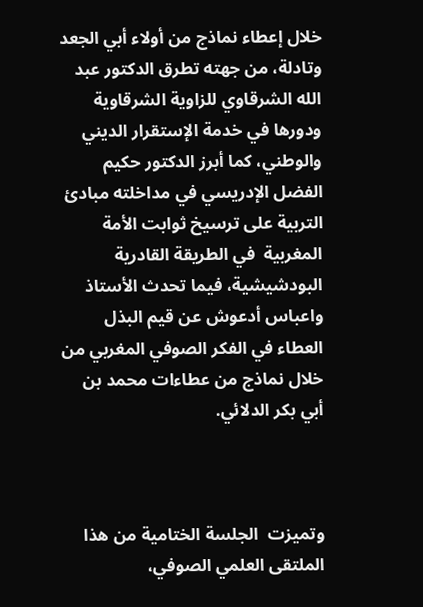خلال إعطاء نماذج من أولاء أبي الجعد وتادلة، من جهته تطرق الدكتور عبد الله الشرقاوي للزاوية الشرقاوية ودورها في خدمة الإستقرار الديني والوطني، كما أبرز الدكتور حكيم الفضل الإدريسي في مداخلته مبادئ التربية على ترسيخ ثوابت الأمة المغربية  في الطريقة القادرية البودشيشية، فيما تحدث الأستاذ واعباس أدعوش عن قيم البذل العطاء في الفكر الصوفي المغربي من خلال نماذج من عطاءات محمد بن أبي بكر الدلائي.



وتميزت  الجلسة الختامية من هذا الملتقى العلمي الصوفي،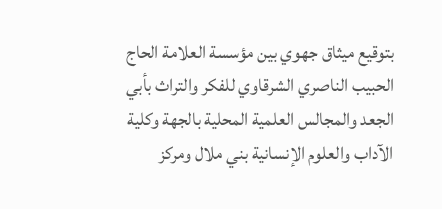بتوقيع ميثاق جهوي بين مؤسسة العلامة الحاج الحبيب الناصري الشرقاوي للفكر والتراث بأبي الجعد والمجالس العلمية المحلية بالجهة وكلية الآداب والعلوم الإنسانية بني ملال ومركز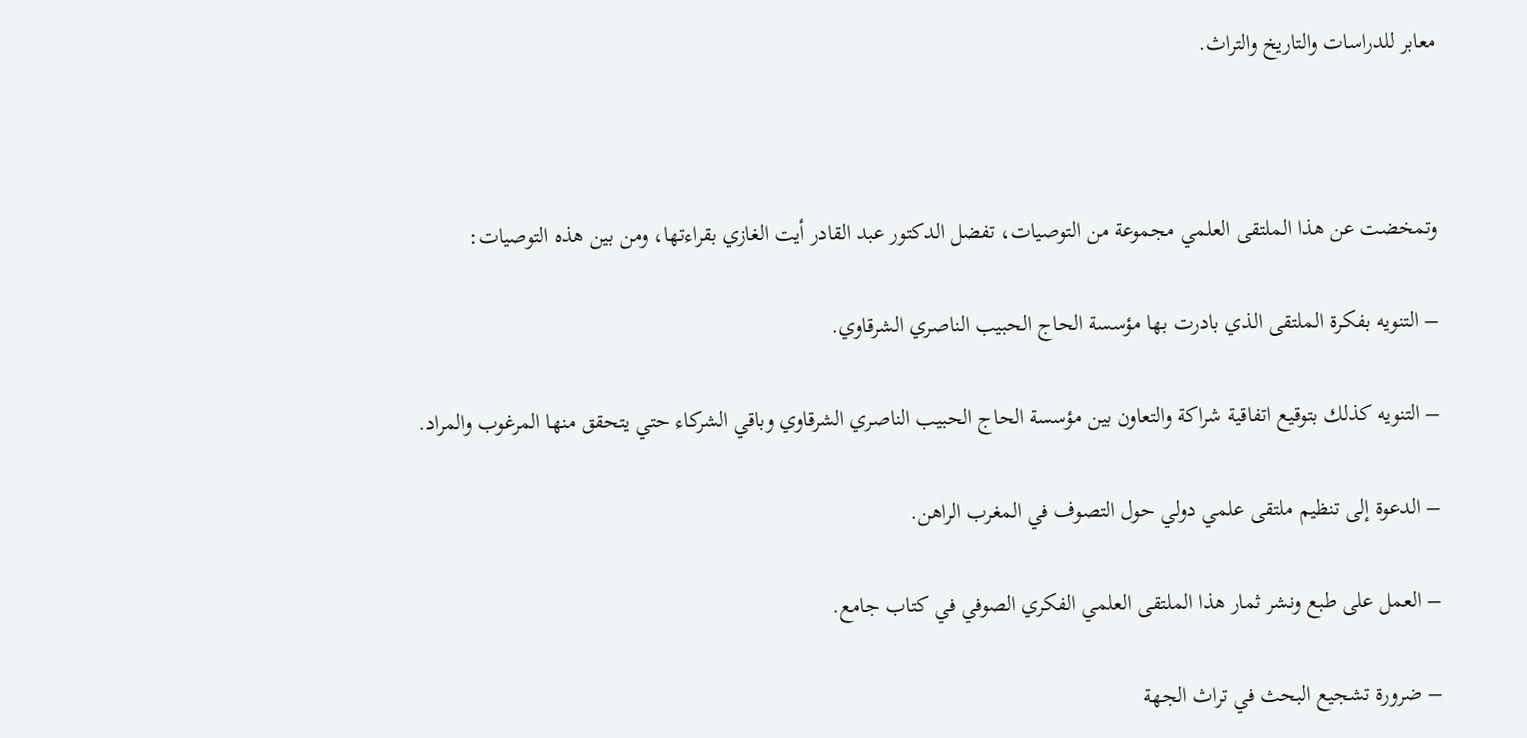معابر للدراسات والتاريخ والتراث.



وتمخضت عن هذا الملتقى العلمي مجموعة من التوصيات، تفضل الدكتور عبد القادر أيت الغازي بقراءتها، ومن بين هذه التوصيات:

– التنويه بفكرة الملتقى الذي بادرت بها مؤسسة الحاج الحبيب الناصري الشرقاوي.

– التنويه كذلك بتوقيع اتفاقية شراكة والتعاون بين مؤسسة الحاج الحبيب الناصري الشرقاوي وباقي الشركاء حتي يتحقق منها المرغوب والمراد.

– الدعوة إلى تنظيم ملتقى علمي دولي حول التصوف في المغرب الراهن.

– العمل على طبع ونشر ثمار هذا الملتقى العلمي الفكري الصوفي في كتاب جامع.

– ضرورة تشجيع البحث في تراث الجهة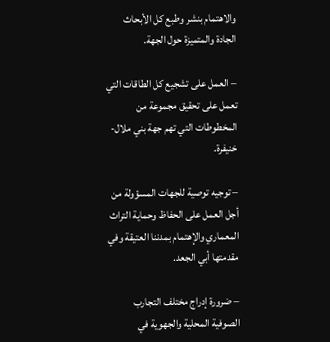والاهتمام بنشر وطبع كل الأبحاث الجادة والمتميزة حول الجهة.

– العمل على تشجيع كل الطاقات التي تعمل على تحقيق مجموعة من المخطوطات التي تهم جهة بني ملال-خنيفرة.

– توجيه توصية للجهات المسؤولة من أجل العمل على الحفاظ وحماية التراث المعماري والإهتمام بمدننا العتيقة وفي مقدمتها أبي الجعد.

– ضرورة إدراج مختلف التجارب الصوفية المحلية والجهوية في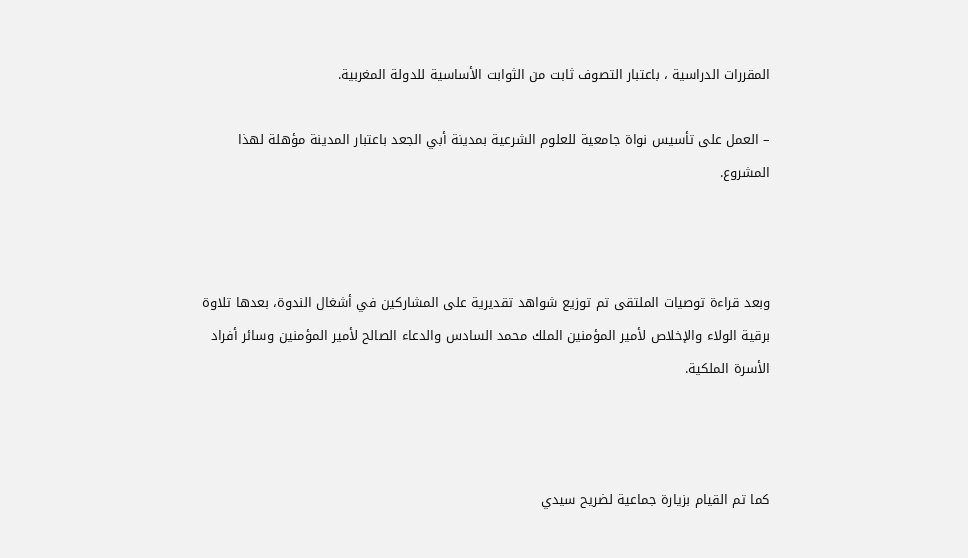المقررات الدراسية ، باعتبار التصوف ثابت من الثوابت الأساسية للدولة المغربية.

– العمل على تأسيس نواة جامعية للعلوم الشرعية بمدينة أبي الجعد باعتبار المدينة مؤهلة لهذا المشروع.



وبعد قراءة توصيات الملتقى تم توزيع شواهد تقديرية على المشاركين في أشغال الندوة، بعدها تلاوة برقية الولاء والإخلاص لأمير المؤمنين الملك محمد السادس والدعاء الصالح لأمير المؤمنين وسائر أفراد الأسرة الملكية.



كما تم القيام بزيارة جماعية لضريح سيدي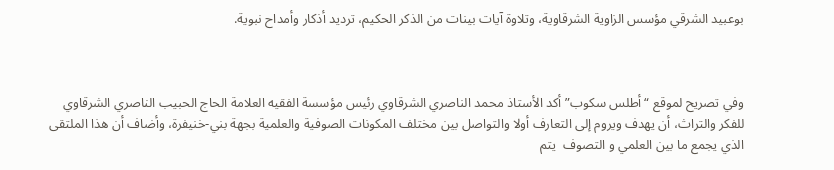بوعبيد الشرقي مؤسس الزاوية الشرقاوية، وتلاوة آيات بينات من الذكر الحكيم، ترديد أذكار وأمداح نبوية.



وفي تصريح لموقع “أطلس سكوب” أكد الأستاذ محمد الناصري الشرقاوي رئيس مؤسسة الفقيه العلامة الحاج الحبيب الناصري الشرقاوي للفكر والتراث، أن يهدف ويروم إلى التعارف أولا والتواصل بين مختلف المكونات الصوفية والعلمية بجهة بني-خنيفرة، وأضاف أن هذا الملتقى الذي يجمع ما بين العلمي و التصوف  يتم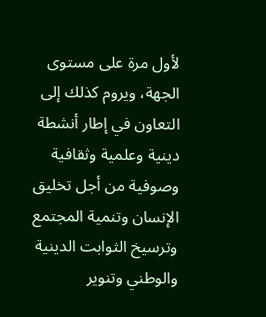لأول مرة على مستوى الجهة، ويروم كذلك إلى التعاون في إطار أنشطة دينية وعلمية وثقافية وصوفية من أجل تخليق الإنسان وتنمية المجتمع وترسيخ الثوابت الدينية والوطني وتنوير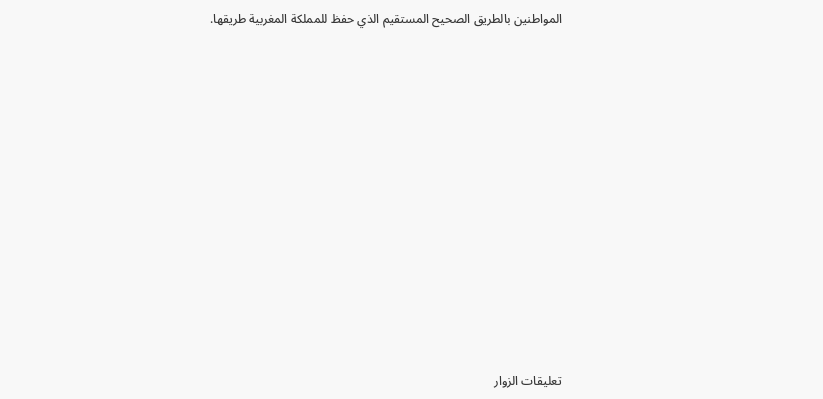المواطنين بالطريق الصحيح المستقيم الذي حفظ للمملكة المغربية طريقها.














تعليقات الزوار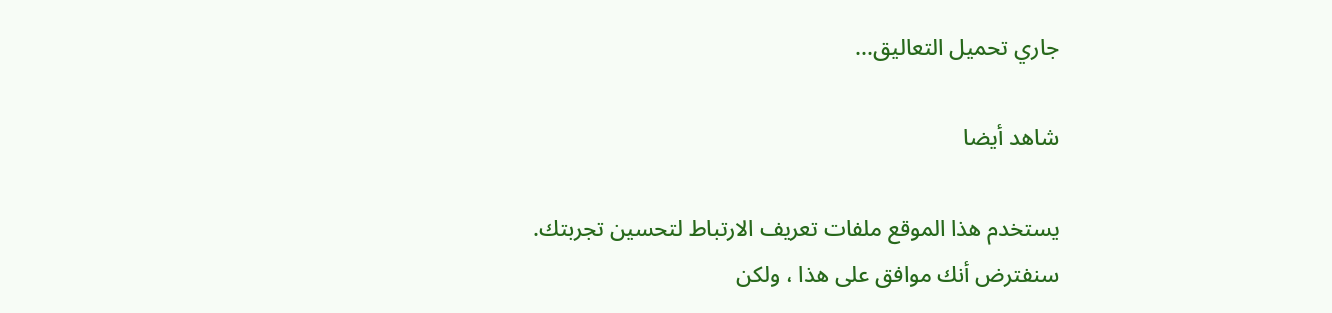جاري تحميل التعاليق...

شاهد أيضا

يستخدم هذا الموقع ملفات تعريف الارتباط لتحسين تجربتك. سنفترض أنك موافق على هذا ، ولكن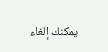يمكنك إلغاء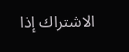الاشتراك إذا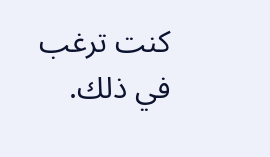كنت ترغب في ذلك.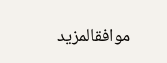موافقالمزيد